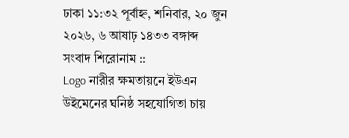ঢাকা ১১:৩২ পূর্বাহ্ন, শনিবার, ২০ জুন ২০২৬, ৬ আষাঢ় ১৪৩৩ বঙ্গাব্দ
সংবাদ শিরোনাম ::
Logo নারীর ক্ষমতায়নে ইউএন উইমেনের ঘনিষ্ঠ সহযোগিতা চায়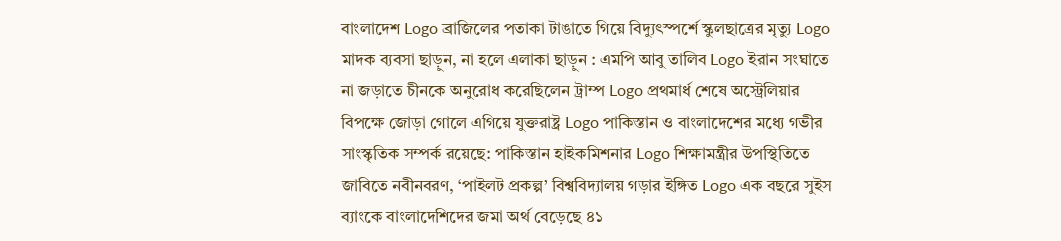বাংলাদেশ Logo ব্রাজিলের পতাকা টাঙাতে গিয়ে বিদ্যুৎস্পর্শে স্কুলছাত্রের মৃত্যু Logo মাদক ব্যবসা ছাড়ুন, না হলে এলাকা ছাড়ুন : এমপি আবু তালিব Logo ইরান সংঘাতে না জড়াতে চীনকে অনুরোধ করেছিলেন ট্রাম্প Logo প্রথমার্ধ শেষে অস্ট্রেলিয়ার বিপক্ষে জোড়া গোলে এগিয়ে যুক্তরাষ্ট্র Logo পাকিস্তান ও বাংলাদেশের মধ্যে গভীর সাংস্কৃতিক সম্পর্ক রয়েছে: পাকিস্তান হাইকমিশনার Logo শিক্ষামন্ত্রীর উপস্থিতিতে জাবিতে নবীনবরণ, ‘পাইলট প্রকল্প’ বিশ্ববিদ্যালয় গড়ার ইঙ্গিত Logo এক বছরে সুইস ব্যাংকে বাংলাদেশিদের জমা অর্থ বেড়েছে ৪১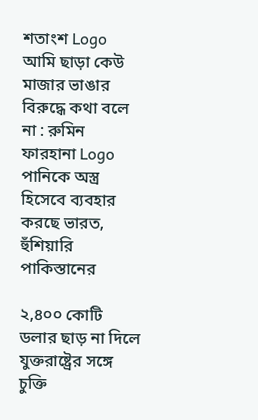শতাংশ Logo আমি ছাড়া কেউ মাজার ভাঙার বিরুদ্ধে কথা বলে না : রুমিন ফারহানা Logo পানিকে অস্ত্র হিসেবে ব্যবহার করছে ভারত, হুঁশিয়ারি পাকিস্তানের

২,৪০০ কোটি ডলার ছাড় না দিলে যুক্তরাষ্ট্রের সঙ্গে চুক্তি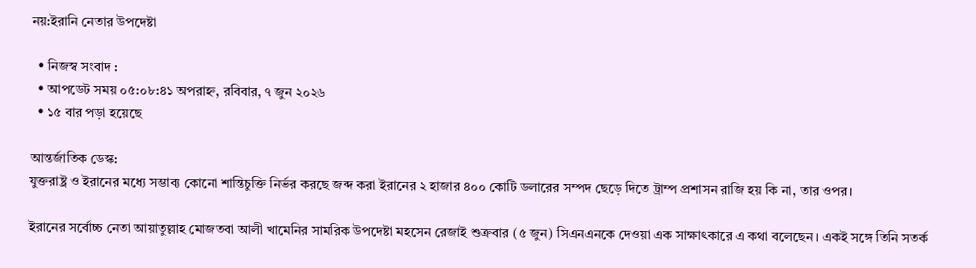নয়:ইরানি নেতার উপদেষ্টা

  • নিজস্ব সংবাদ :
  • আপডেট সময় ০৫:০৮:৪১ অপরাহ্ন, রবিবার, ৭ জুন ২০২৬
  • ১৫ বার পড়া হয়েছে

আন্তর্জাতিক ডেস্ক:
যুক্তরাষ্ট্র ও ইরানের মধ্যে সম্ভাব্য কোনো শান্তিচুক্তি নির্ভর করছে জব্দ করা ইরানের ২ হাজার ৪০০ কোটি ডলারের সম্পদ ছেড়ে দিতে ট্রাম্প প্রশাসন রাজি হয় কি না, তার ওপর।

ইরানের সর্বোচ্চ নেতা আয়াতুল্লাহ মোজতবা আলী খামেনির সামরিক উপদেষ্টা মহসেন রেজাই শুক্রবার (৫ জুন) সিএনএনকে দেওয়া এক সাক্ষাৎকারে এ কথা বলেছেন। একই সঙ্গে তিনি সতর্ক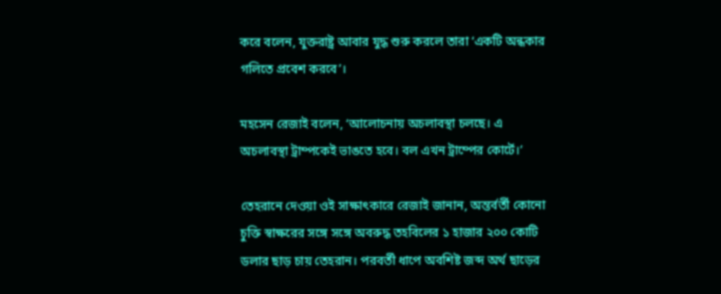করে বলেন, যুক্তরাষ্ট্র আবার যুদ্ধ শুরু করলে তারা ‘একটি অন্ধকার গলিতে প্রবেশ করবে’।

মহসেন রেজাই বলেন, ‘আলোচনায় অচলাবস্থা চলছে। এ অচলাবস্থা ট্রাম্পকেই ভাঙতে হবে। বল এখন ট্রাম্পের কোর্টে।’

তেহরানে দেওয়া ওই সাক্ষাৎকারে রেজাই জানান, অন্তর্বর্তী কোনো চুক্তি স্বাক্ষরের সঙ্গে সঙ্গে অবরুদ্ধ তহবিলের ১ হাজার ২০০ কোটি ডলার ছাড় চায় তেহরান। পরবর্তী ধাপে অবশিষ্ট জব্দ অর্থ ছাড়ের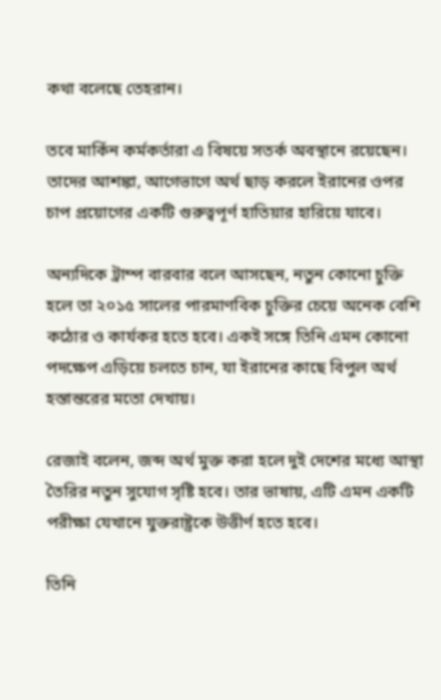কথা বলেছে তেহরান।

তবে মার্কিন কর্মকর্তারা এ বিষয়ে সতর্ক অবস্থানে রয়েছেন। তাদের আশঙ্কা, আগেভাগে অর্থ ছাড় করলে ইরানের ওপর চাপ প্রয়োগের একটি গুরুত্বপূর্ণ হাতিয়ার হারিয়ে যাবে।

অন্যদিকে ট্রাম্প বারবার বলে আসছেন, নতুন কোনো চুক্তি হলে তা ২০১৫ সালের পারমাণবিক চুক্তির চেয়ে অনেক বেশি কঠোর ও কার্যকর হতে হবে। একই সঙ্গে তিনি এমন কোনো পদক্ষেপ এড়িয়ে চলতে চান, যা ইরানের কাছে বিপুল অর্থ হস্তান্তরের মতো দেখায়।

রেজাই বলেন, জব্দ অর্থ মুক্ত করা হলে দুই দেশের মধ্যে আস্থা তৈরির নতুন সুযোগ সৃষ্টি হবে। তার ভাষায়, এটি এমন একটি পরীক্ষা যেখানে যুক্তরাষ্ট্রকে উত্তীর্ণ হতে হবে।

তিনি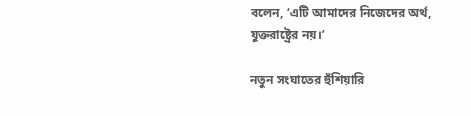বলেন, ‘এটি আমাদের নিজেদের অর্থ, যুক্তরাষ্ট্রের নয়।’

নতুন সংঘাতের হুঁশিয়ারি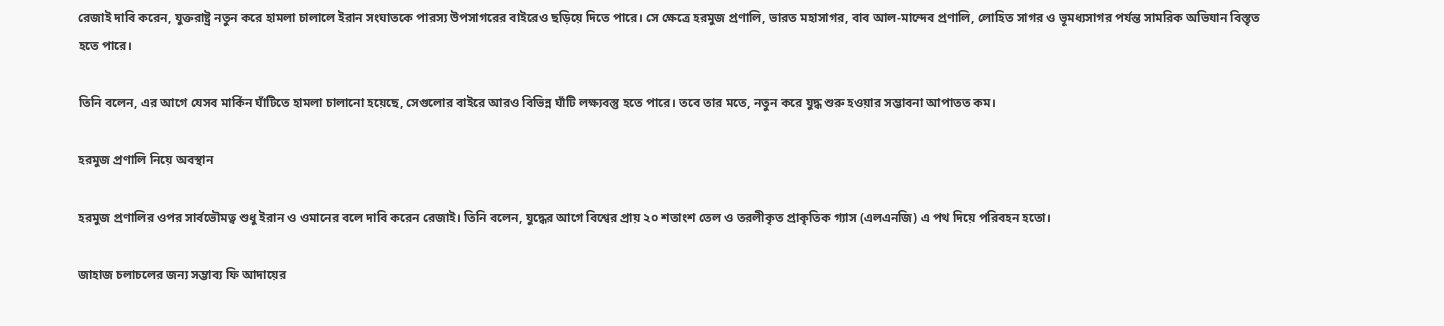রেজাই দাবি করেন, যুক্তরাষ্ট্র নতুন করে হামলা চালালে ইরান সংঘাতকে পারস্য উপসাগরের বাইরেও ছড়িয়ে দিতে পারে। সে ক্ষেত্রে হরমুজ প্রণালি, ভারত মহাসাগর, বাব আল-মান্দেব প্রণালি, লোহিত সাগর ও ভূমধ্যসাগর পর্যন্ত সামরিক অভিযান বিস্তৃত হতে পারে।

তিনি বলেন, এর আগে যেসব মার্কিন ঘাঁটিতে হামলা চালানো হয়েছে, সেগুলোর বাইরে আরও বিভিন্ন ঘাঁটি লক্ষ্যবস্তু হতে পারে। তবে তার মতে, নতুন করে যুদ্ধ শুরু হওয়ার সম্ভাবনা আপাতত কম।

হরমুজ প্রণালি নিয়ে অবস্থান

হরমুজ প্রণালির ওপর সার্বভৌমত্ব শুধু ইরান ও ওমানের বলে দাবি করেন রেজাই। তিনি বলেন, যুদ্ধের আগে বিশ্বের প্রায় ২০ শতাংশ তেল ও তরলীকৃত প্রাকৃতিক গ্যাস (এলএনজি) এ পথ দিয়ে পরিবহন হতো।

জাহাজ চলাচলের জন্য সম্ভাব্য ফি আদায়ের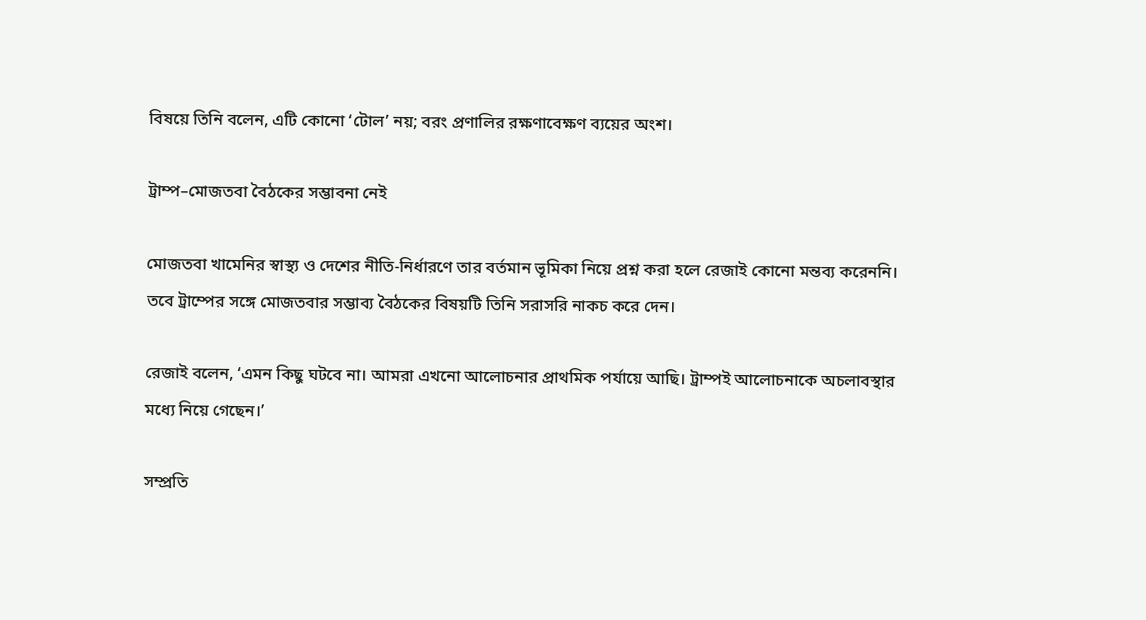বিষয়ে তিনি বলেন, এটি কোনো ‘টোল’ নয়; বরং প্রণালির রক্ষণাবেক্ষণ ব্যয়ের অংশ।

ট্রাম্প–মোজতবা বৈঠকের সম্ভাবনা নেই

মোজতবা খামেনির স্বাস্থ্য ও দেশের নীতি-নির্ধারণে তার বর্তমান ভূমিকা নিয়ে প্রশ্ন করা হলে রেজাই কোনো মন্তব্য করেননি। তবে ট্রাম্পের সঙ্গে মোজতবার সম্ভাব্য বৈঠকের বিষয়টি তিনি সরাসরি নাকচ করে দেন।

রেজাই বলেন, ‘এমন কিছু ঘটবে না। আমরা এখনো আলোচনার প্রাথমিক পর্যায়ে আছি। ট্রাম্পই আলোচনাকে অচলাবস্থার মধ্যে নিয়ে গেছেন।’

সম্প্রতি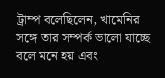ট্রাম্প বলেছিলেন, খামেনির সঙ্গে তার সম্পর্ক ভালো যাচ্ছে বলে মনে হয় এবং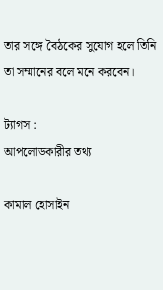তার সঙ্গে বৈঠকের সুযোগ হলে তিনি তা সম্মানের বলে মনে করবেন।

ট্যাগস :
আপলোডকারীর তথ্য

কামাল হোসাইন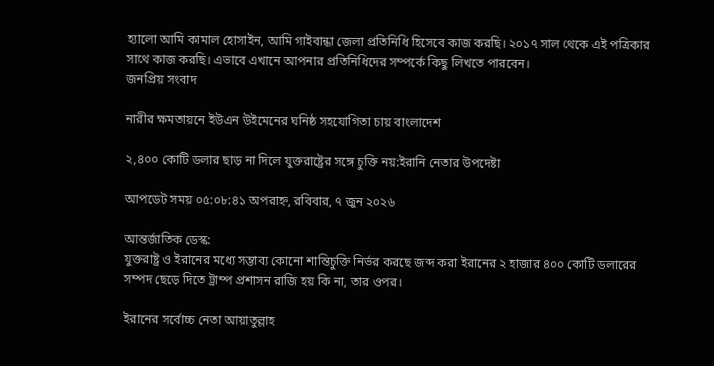হ্যালো আমি কামাল হোসাইন, আমি গাইবান্ধা জেলা প্রতিনিধি হিসেবে কাজ করছি। ২০১৭ সাল থেকে এই পত্রিকার সাথে কাজ করছি। এভাবে এখানে আপনার প্রতিনিধিদের সম্পর্কে কিছু লিখতে পারবেন।
জনপ্রিয় সংবাদ

নারীর ক্ষমতায়নে ইউএন উইমেনের ঘনিষ্ঠ সহযোগিতা চায় বাংলাদেশ

২,৪০০ কোটি ডলার ছাড় না দিলে যুক্তরাষ্ট্রের সঙ্গে চুক্তি নয়:ইরানি নেতার উপদেষ্টা

আপডেট সময় ০৫:০৮:৪১ অপরাহ্ন, রবিবার, ৭ জুন ২০২৬

আন্তর্জাতিক ডেস্ক:
যুক্তরাষ্ট্র ও ইরানের মধ্যে সম্ভাব্য কোনো শান্তিচুক্তি নির্ভর করছে জব্দ করা ইরানের ২ হাজার ৪০০ কোটি ডলারের সম্পদ ছেড়ে দিতে ট্রাম্প প্রশাসন রাজি হয় কি না, তার ওপর।

ইরানের সর্বোচ্চ নেতা আয়াতুল্লাহ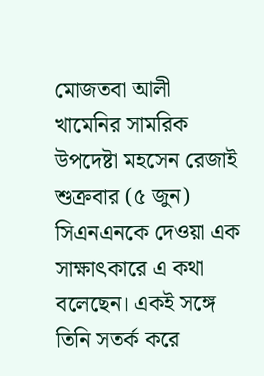মোজতবা আলী খামেনির সামরিক উপদেষ্টা মহসেন রেজাই শুক্রবার (৫ জুন) সিএনএনকে দেওয়া এক সাক্ষাৎকারে এ কথা বলেছেন। একই সঙ্গে তিনি সতর্ক করে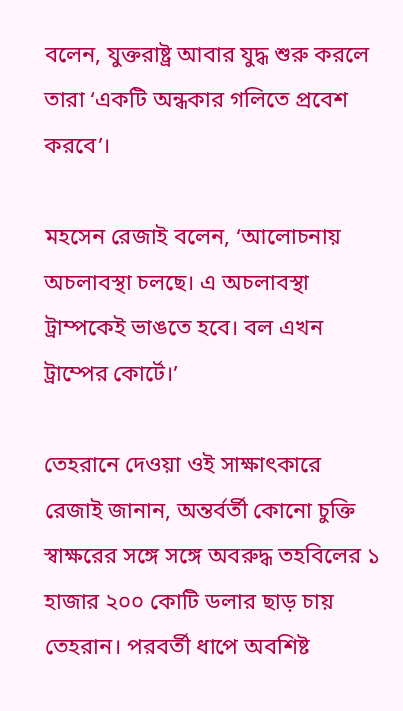বলেন, যুক্তরাষ্ট্র আবার যুদ্ধ শুরু করলে তারা ‘একটি অন্ধকার গলিতে প্রবেশ করবে’।

মহসেন রেজাই বলেন, ‘আলোচনায় অচলাবস্থা চলছে। এ অচলাবস্থা ট্রাম্পকেই ভাঙতে হবে। বল এখন ট্রাম্পের কোর্টে।’

তেহরানে দেওয়া ওই সাক্ষাৎকারে রেজাই জানান, অন্তর্বর্তী কোনো চুক্তি স্বাক্ষরের সঙ্গে সঙ্গে অবরুদ্ধ তহবিলের ১ হাজার ২০০ কোটি ডলার ছাড় চায় তেহরান। পরবর্তী ধাপে অবশিষ্ট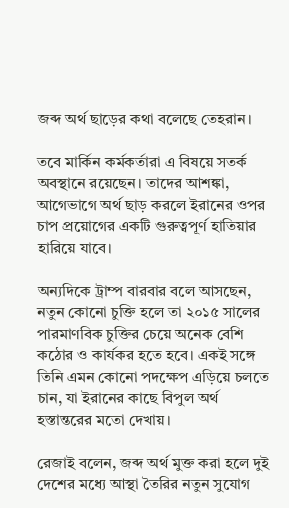জব্দ অর্থ ছাড়ের কথা বলেছে তেহরান।

তবে মার্কিন কর্মকর্তারা এ বিষয়ে সতর্ক অবস্থানে রয়েছেন। তাদের আশঙ্কা, আগেভাগে অর্থ ছাড় করলে ইরানের ওপর চাপ প্রয়োগের একটি গুরুত্বপূর্ণ হাতিয়ার হারিয়ে যাবে।

অন্যদিকে ট্রাম্প বারবার বলে আসছেন, নতুন কোনো চুক্তি হলে তা ২০১৫ সালের পারমাণবিক চুক্তির চেয়ে অনেক বেশি কঠোর ও কার্যকর হতে হবে। একই সঙ্গে তিনি এমন কোনো পদক্ষেপ এড়িয়ে চলতে চান, যা ইরানের কাছে বিপুল অর্থ হস্তান্তরের মতো দেখায়।

রেজাই বলেন, জব্দ অর্থ মুক্ত করা হলে দুই দেশের মধ্যে আস্থা তৈরির নতুন সুযোগ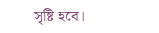সৃষ্টি হবে।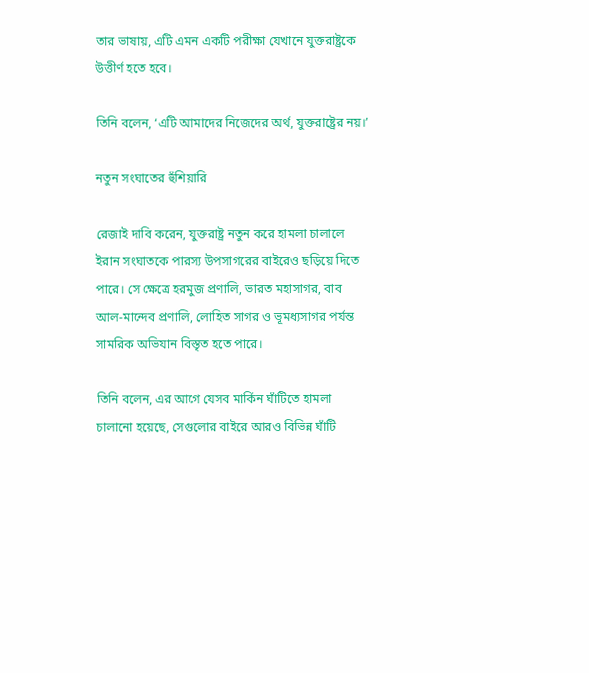তার ভাষায়, এটি এমন একটি পরীক্ষা যেখানে যুক্তরাষ্ট্রকে উত্তীর্ণ হতে হবে।

তিনি বলেন, ‘এটি আমাদের নিজেদের অর্থ, যুক্তরাষ্ট্রের নয়।’

নতুন সংঘাতের হুঁশিয়ারি

রেজাই দাবি করেন, যুক্তরাষ্ট্র নতুন করে হামলা চালালে ইরান সংঘাতকে পারস্য উপসাগরের বাইরেও ছড়িয়ে দিতে পারে। সে ক্ষেত্রে হরমুজ প্রণালি, ভারত মহাসাগর, বাব আল-মান্দেব প্রণালি, লোহিত সাগর ও ভূমধ্যসাগর পর্যন্ত সামরিক অভিযান বিস্তৃত হতে পারে।

তিনি বলেন, এর আগে যেসব মার্কিন ঘাঁটিতে হামলা চালানো হয়েছে, সেগুলোর বাইরে আরও বিভিন্ন ঘাঁটি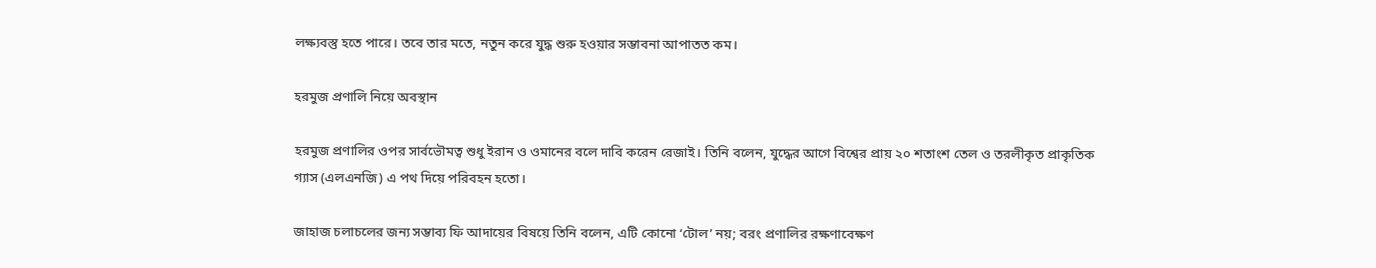লক্ষ্যবস্তু হতে পারে। তবে তার মতে, নতুন করে যুদ্ধ শুরু হওয়ার সম্ভাবনা আপাতত কম।

হরমুজ প্রণালি নিয়ে অবস্থান

হরমুজ প্রণালির ওপর সার্বভৌমত্ব শুধু ইরান ও ওমানের বলে দাবি করেন রেজাই। তিনি বলেন, যুদ্ধের আগে বিশ্বের প্রায় ২০ শতাংশ তেল ও তরলীকৃত প্রাকৃতিক গ্যাস (এলএনজি) এ পথ দিয়ে পরিবহন হতো।

জাহাজ চলাচলের জন্য সম্ভাব্য ফি আদায়ের বিষয়ে তিনি বলেন, এটি কোনো ‘টোল’ নয়; বরং প্রণালির রক্ষণাবেক্ষণ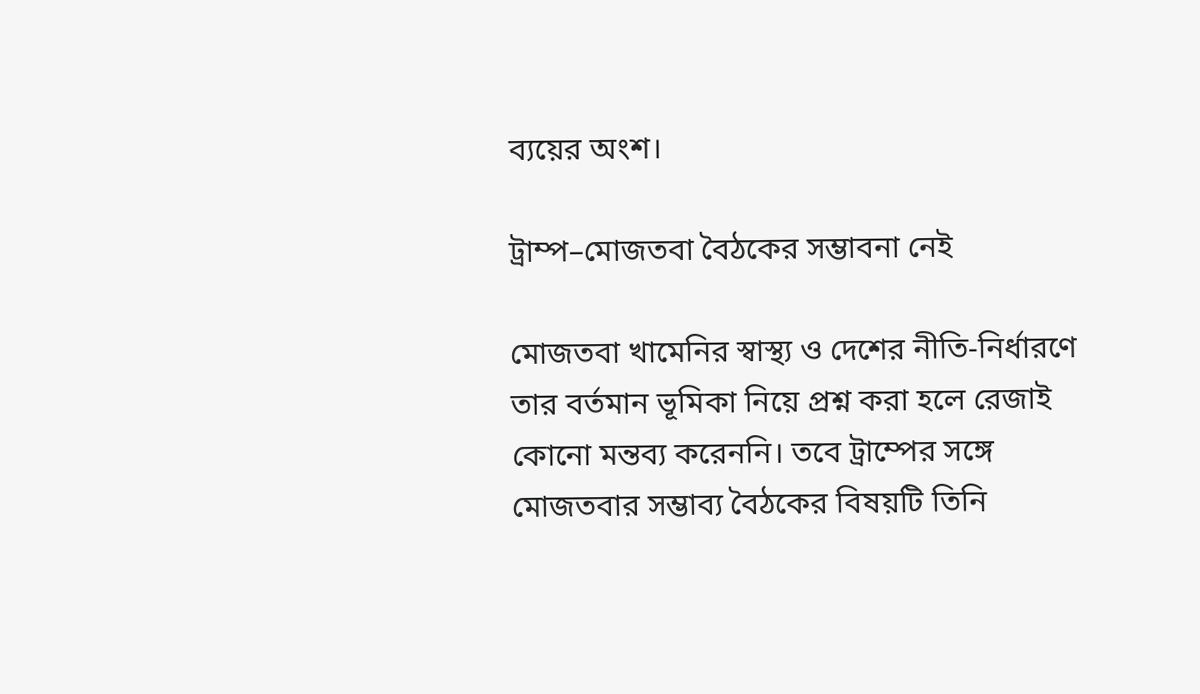ব্যয়ের অংশ।

ট্রাম্প–মোজতবা বৈঠকের সম্ভাবনা নেই

মোজতবা খামেনির স্বাস্থ্য ও দেশের নীতি-নির্ধারণে তার বর্তমান ভূমিকা নিয়ে প্রশ্ন করা হলে রেজাই কোনো মন্তব্য করেননি। তবে ট্রাম্পের সঙ্গে মোজতবার সম্ভাব্য বৈঠকের বিষয়টি তিনি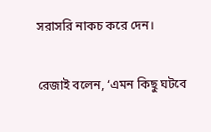সরাসরি নাকচ করে দেন।

রেজাই বলেন, ‘এমন কিছু ঘটবে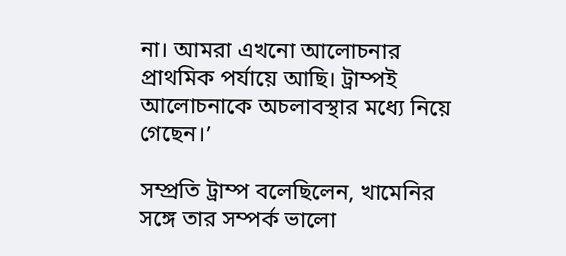না। আমরা এখনো আলোচনার প্রাথমিক পর্যায়ে আছি। ট্রাম্পই আলোচনাকে অচলাবস্থার মধ্যে নিয়ে গেছেন।’

সম্প্রতি ট্রাম্প বলেছিলেন, খামেনির সঙ্গে তার সম্পর্ক ভালো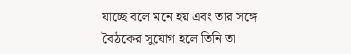যাচ্ছে বলে মনে হয় এবং তার সঙ্গে বৈঠকের সুযোগ হলে তিনি তা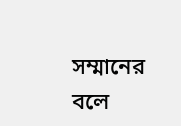সম্মানের বলে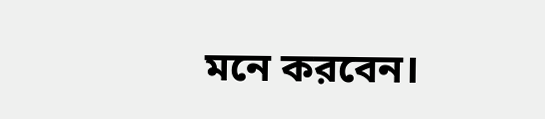মনে করবেন।